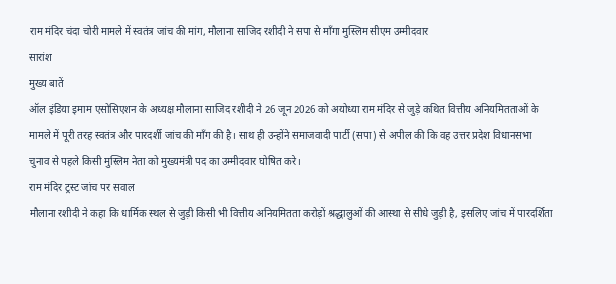राम मंदिर चंदा चोरी मामले में स्वतंत्र जांच की मांग, मौलाना साजिद रशीदी ने सपा से माँगा मुस्लिम सीएम उम्मीदवार
सारांश
मुख्य बातें
ऑल इंडिया इमाम एसोसिएशन के अध्यक्ष मौलाना साजिद रशीदी ने 26 जून 2026 को अयोध्या राम मंदिर से जुड़े कथित वित्तीय अनियमितताओं के मामले में पूरी तरह स्वतंत्र और पारदर्शी जांच की माँग की है। साथ ही उन्होंने समाजवादी पार्टी (सपा) से अपील की कि वह उत्तर प्रदेश विधानसभा चुनाव से पहले किसी मुस्लिम नेता को मुख्यमंत्री पद का उम्मीदवार घोषित करे।
राम मंदिर ट्रस्ट जांच पर सवाल
मौलाना रशीदी ने कहा कि धार्मिक स्थल से जुड़ी किसी भी वित्तीय अनियमितता करोड़ों श्रद्धालुओं की आस्था से सीधे जुड़ी है, इसलिए जांच में पारदर्शिता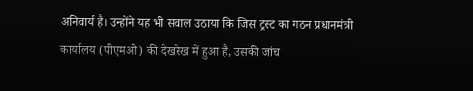अनिवार्य है। उन्होंने यह भी सवाल उठाया कि जिस ट्रस्ट का गठन प्रधानमंत्री कार्यालय (पीएमओ) की देखरेख में हुआ है, उसकी जांच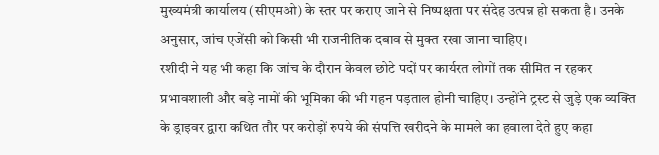मुख्यमंत्री कार्यालय (सीएमओ) के स्तर पर कराए जाने से निष्पक्षता पर संदेह उत्पन्न हो सकता है। उनके अनुसार, जांच एजेंसी को किसी भी राजनीतिक दबाव से मुक्त रखा जाना चाहिए।
रशीदी ने यह भी कहा कि जांच के दौरान केवल छोटे पदों पर कार्यरत लोगों तक सीमित न रहकर प्रभावशाली और बड़े नामों की भूमिका की भी गहन पड़ताल होनी चाहिए। उन्होंने ट्रस्ट से जुड़े एक व्यक्ति के ड्राइवर द्वारा कथित तौर पर करोड़ों रुपये की संपत्ति खरीदने के मामले का हवाला देते हुए कहा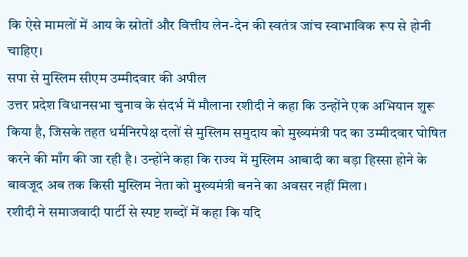कि ऐसे मामलों में आय के स्रोतों और वित्तीय लेन-देन की स्वतंत्र जांच स्वाभाविक रूप से होनी चाहिए।
सपा से मुस्लिम सीएम उम्मीदवार की अपील
उत्तर प्रदेश विधानसभा चुनाव के संदर्भ में मौलाना रशीदी ने कहा कि उन्होंने एक अभियान शुरू किया है, जिसके तहत धर्मनिरपेक्ष दलों से मुस्लिम समुदाय को मुख्यमंत्री पद का उम्मीदवार घोषित करने की माँग की जा रही है। उन्होंने कहा कि राज्य में मुस्लिम आबादी का बड़ा हिस्सा होने के बावजूद अब तक किसी मुस्लिम नेता को मुख्यमंत्री बनने का अवसर नहीं मिला।
रशीदी ने समाजवादी पार्टी से स्पष्ट शब्दों में कहा कि यदि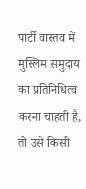पार्टी वास्तव में मुस्लिम समुदाय का प्रतिनिधित्व करना चाहती है, तो उसे किसी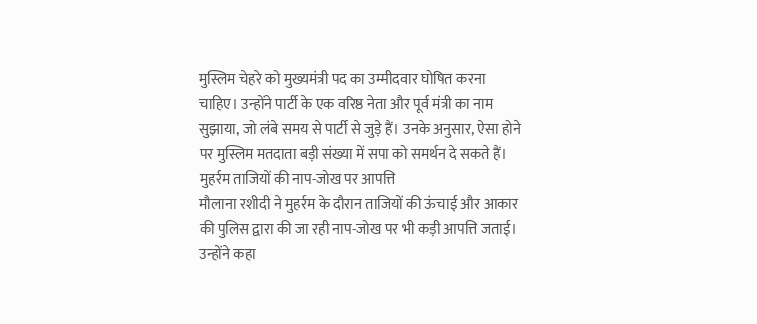मुस्लिम चेहरे को मुख्यमंत्री पद का उम्मीदवार घोषित करना चाहिए। उन्होंने पार्टी के एक वरिष्ठ नेता और पूर्व मंत्री का नाम सुझाया, जो लंबे समय से पार्टी से जुड़े हैं। उनके अनुसार, ऐसा होने पर मुस्लिम मतदाता बड़ी संख्या में सपा को समर्थन दे सकते हैं।
मुहर्रम ताजियों की नाप-जोख पर आपत्ति
मौलाना रशीदी ने मुहर्रम के दौरान ताजियों की ऊंचाई और आकार की पुलिस द्वारा की जा रही नाप-जोख पर भी कड़ी आपत्ति जताई। उन्होंने कहा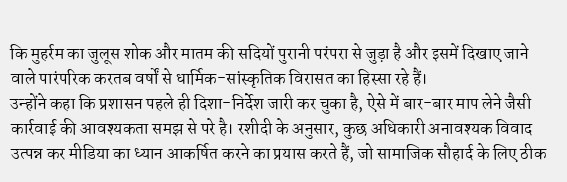कि मुहर्रम का जुलूस शोक और मातम की सदियों पुरानी परंपरा से जुड़ा है और इसमें दिखाए जाने वाले पारंपरिक करतब वर्षों से धार्मिक-सांस्कृतिक विरासत का हिस्सा रहे हैं।
उन्होंने कहा कि प्रशासन पहले ही दिशा-निर्देश जारी कर चुका है, ऐसे में बार-बार माप लेने जैसी कार्रवाई की आवश्यकता समझ से परे है। रशीदी के अनुसार, कुछ अधिकारी अनावश्यक विवाद उत्पन्न कर मीडिया का ध्यान आकर्षित करने का प्रयास करते हैं, जो सामाजिक सौहार्द के लिए ठीक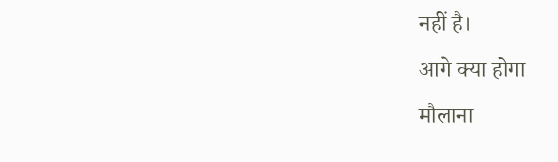नहीं है।
आगे क्या होगा
मौलाना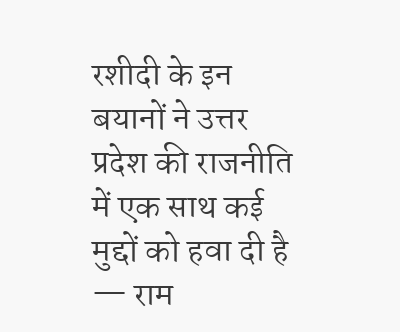रशीदी के इन बयानों ने उत्तर प्रदेश की राजनीति में एक साथ कई मुद्दों को हवा दी है — राम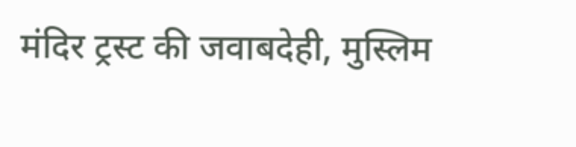मंदिर ट्रस्ट की जवाबदेही, मुस्लिम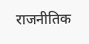राजनीतिक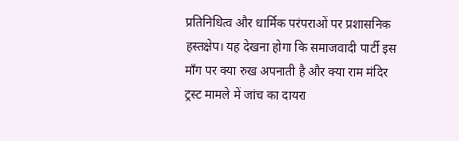प्रतिनिधित्व और धार्मिक परंपराओं पर प्रशासनिक हस्तक्षेप। यह देखना होगा कि समाजवादी पार्टी इस माँग पर क्या रुख अपनाती है और क्या राम मंदिर ट्रस्ट मामले में जांच का दायरा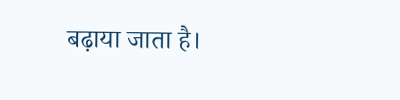बढ़ाया जाता है।